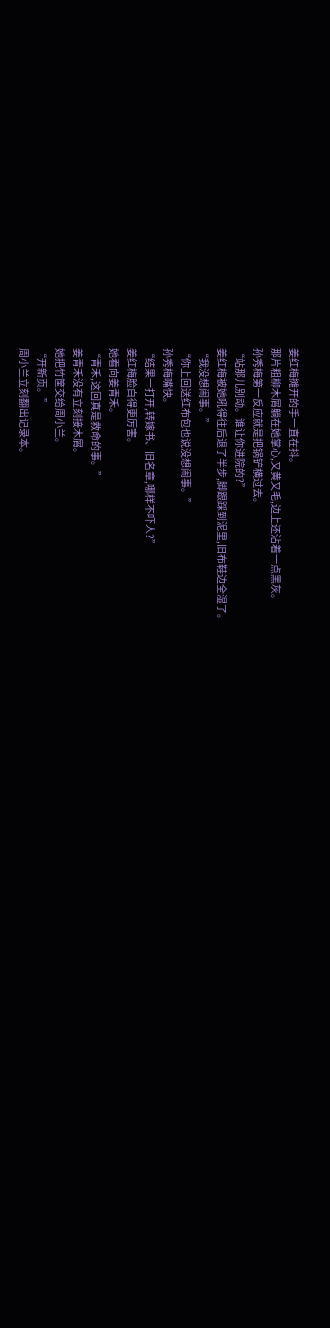姜红梅摊开的手一直在抖。
那片粗柳木屑躺在她掌心,又黄又毛,边上还沾着一点黑灰。
孙秀梅第一反应就是把锅铲横过去。
“站那儿别动。谁让你进院的?”
姜红梅被她吼得往后退了半步,脚跟踩到泥里,旧布鞋边全湿了。
“我没想闹事。”
“你上回送红布包也说没想闹事。”
孙秀梅嘴快。
“结果一打开,转嫁书、旧名章,哪样不吓人?”
姜红梅脸白得更厉害。
她看向姜青禾。
“青禾,这回真是救命的事。”
姜青禾没有立刻接木屑。
她把竹筐交给周小兰。
“开新页。”
周小兰立刻翻出记录本。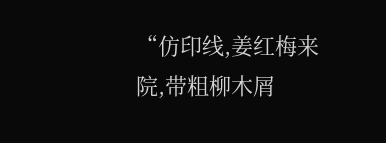“仿印线,姜红梅来院,带粗柳木屑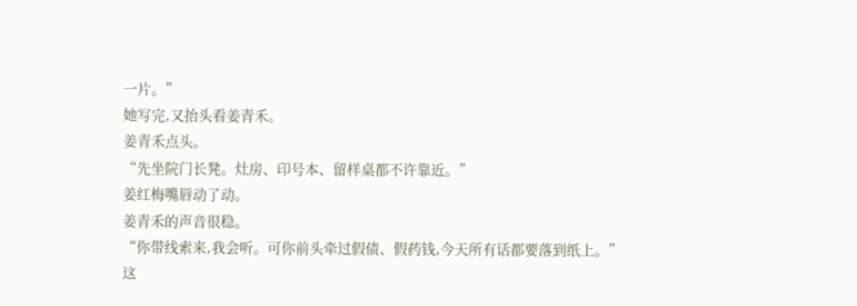一片。”
她写完,又抬头看姜青禾。
姜青禾点头。
“先坐院门长凳。灶房、印号本、留样桌都不许靠近。”
姜红梅嘴唇动了动。
姜青禾的声音很稳。
“你带线索来,我会听。可你前头牵过假债、假药钱,今天所有话都要落到纸上。”
这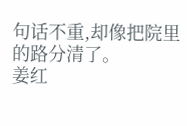句话不重,却像把院里的路分清了。
姜红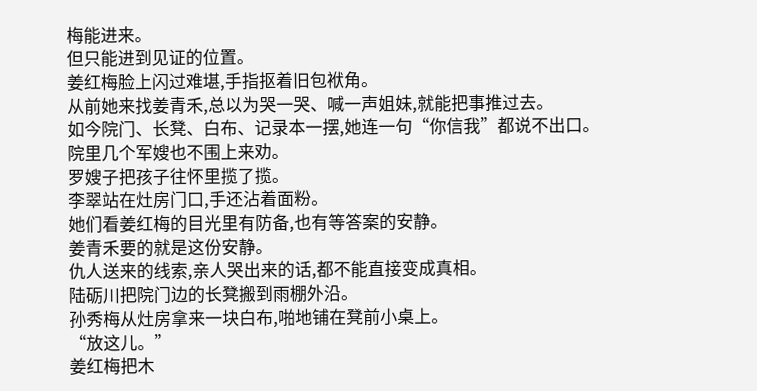梅能进来。
但只能进到见证的位置。
姜红梅脸上闪过难堪,手指抠着旧包袱角。
从前她来找姜青禾,总以为哭一哭、喊一声姐妹,就能把事推过去。
如今院门、长凳、白布、记录本一摆,她连一句“你信我”都说不出口。
院里几个军嫂也不围上来劝。
罗嫂子把孩子往怀里揽了揽。
李翠站在灶房门口,手还沾着面粉。
她们看姜红梅的目光里有防备,也有等答案的安静。
姜青禾要的就是这份安静。
仇人送来的线索,亲人哭出来的话,都不能直接变成真相。
陆砺川把院门边的长凳搬到雨棚外沿。
孙秀梅从灶房拿来一块白布,啪地铺在凳前小桌上。
“放这儿。”
姜红梅把木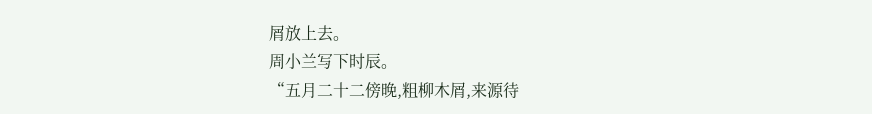屑放上去。
周小兰写下时辰。
“五月二十二傍晚,粗柳木屑,来源待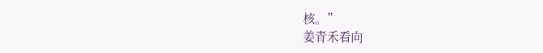核。”
姜青禾看向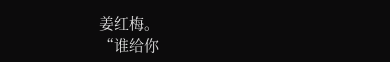姜红梅。
“谁给你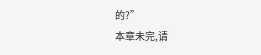的?”
本章未完,请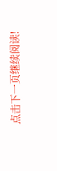点击下一页继续阅读!